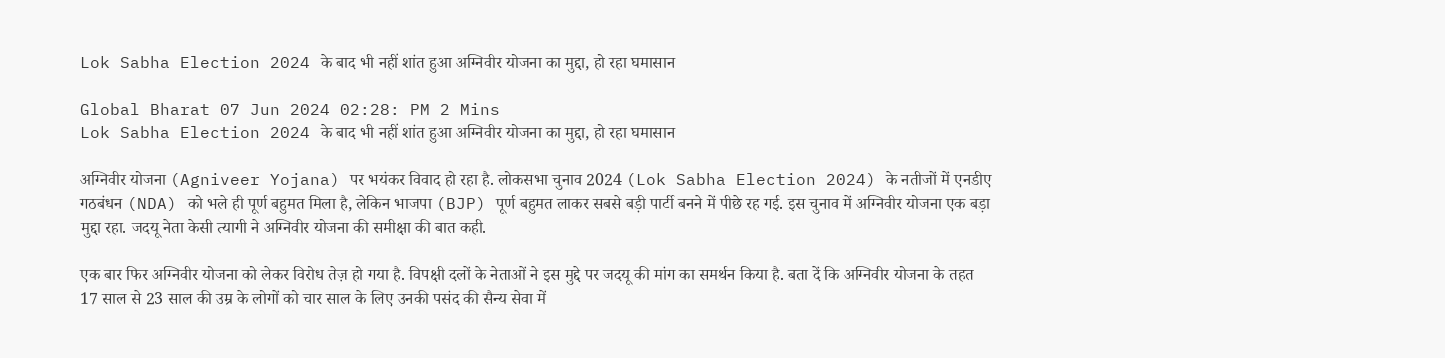Lok Sabha Election 2024 के बाद भी नहीं शांत हुआ अग्निवीर योजना का मुद्दा, हो रहा घमासान

Global Bharat 07 Jun 2024 02:28: PM 2 Mins
Lok Sabha Election 2024 के बाद भी नहीं शांत हुआ अग्निवीर योजना का मुद्दा, हो रहा घमासान

अग्निवीर योजना (Agniveer Yojana) पर भयंकर विवाद हो रहा है. लोकसभा चुनाव 2024 (Lok Sabha Election 2024) के नतीजों में एनडीए गठबंधन (NDA) को भले ही पूर्ण बहुमत मिला है, लेकिन भाजपा (BJP) पूर्ण बहुमत लाकर सबसे बड़ी पार्टी बनने में पीछे रह गई. इस चुनाव में अग्निवीर योजना एक बड़ा मुद्दा रहा. जदयू नेता केसी त्यागी ने अग्निवीर योजना की समीक्षा की बात कही.

एक बार फिर अग्निवीर योजना को लेकर विरोध तेज़ हो गया है. विपक्षी दलों के नेताओं ने इस मुद्दे पर जदयू की मांग का समर्थन किया है. बता दें कि अग्निवीर योजना के तहत 17 साल से 23 साल की उम्र के लोगों को चार साल के लिए उनकी पसंद की सैन्य सेवा में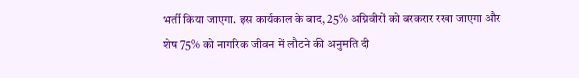भर्ती किया जाएगा. इस कार्यकाल के बाद, 25% अग्निवीरों को बरकरार रखा जाएगा और शेष 75% को नागरिक जीवन में लौटने की अनुमति दी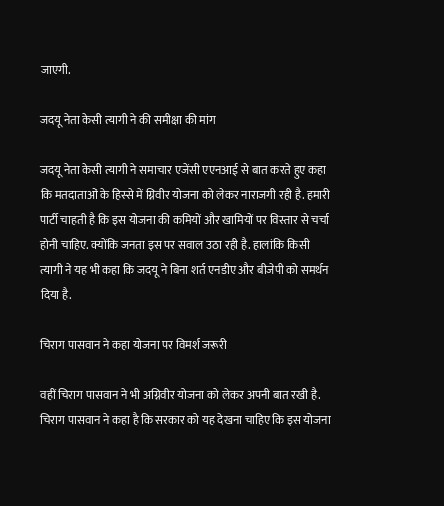जाएगी.

जदयू नेता केसी त्यागी ने की समीक्षा की मांग

जदयू नेता केसी त्यागी ने समाचार एजेंसी एएनआई से बात करते हुए कहा कि मतदाताओं के हिस्से में ग्निवीर योजना को लेकर नाराजगी रही है. हमारी पार्टी चाहती है कि इस योजना की कमियों और खामियों पर विस्तार से चर्चा होनी चाहिए. क्योंकि जनता इस पर सवाल उठा रही है. हालांकि किसी त्यागी ने यह भी कहा कि जदयू ने बिना शर्त एनडीए और बीजेपी को समर्थन दिया है.

चिराग पासवान ने कहा योजना पर विमर्श जरूरी

वहीं चिराग पासवान ने भी अग्निवीर योजना को लेकर अपनी बात रखी है. चिराग पासवान ने कहा है कि सरकार को यह देखना चाहिए कि इस योजना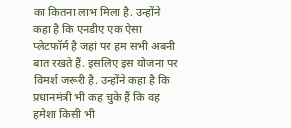का कितना लाभ मिला है. उन्होंने कहा है कि एनडीए एक ऐसा प्लेटफॉर्म है जहां पर हम सभी अबनी बात रखते हैं. इसलिए इस योजना पर विमर्श जरूरी है. उन्होंने कहा है कि प्रधानमंत्री भी कह चुके हैं कि वह हमेशा किसी भी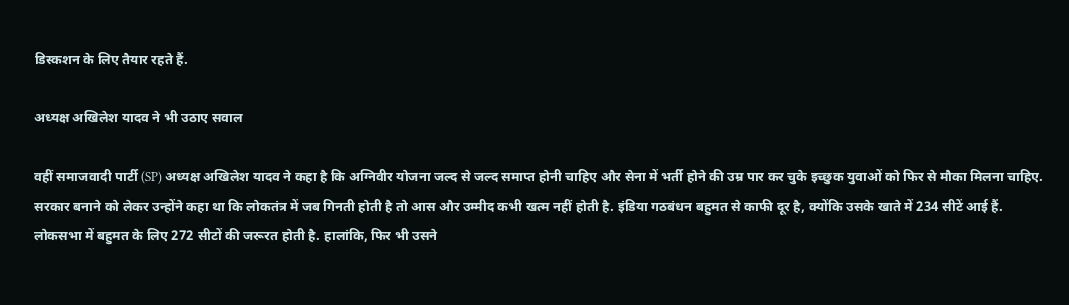डिस्कशन के लिए तैयार रहते हैं.

अध्यक्ष अखिलेश यादव ने भी उठाए सवाल

वहीं समाजवादी पार्टी (SP) अध्यक्ष अखिलेश यादव ने कहा है कि अग्निवीर योजना जल्द से जल्द समाप्त होनी चाहिए और सेना में भर्ती होने की उम्र पार कर चुके इच्छुक युवाओं को फिर से मौका मिलना चाहिए. सरकार बनाने को लेकर उन्होंने कहा था कि लोकतंत्र में जब गिनती होती है तो आस और उम्मीद कभी खत्म नहीं होती है. इंडिया गठबंधन बहुमत से काफी दूर है, क्योंकि उसके खाते में 234 सीटें आई हैं. लोकसभा में बहुमत के लिए 272 सीटों की जरूरत होती है. हालांकि, फिर भी उसने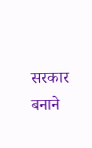सरकार बनाने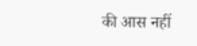की आस नहीं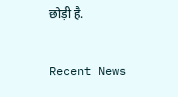छोड़ी है.

Recent News